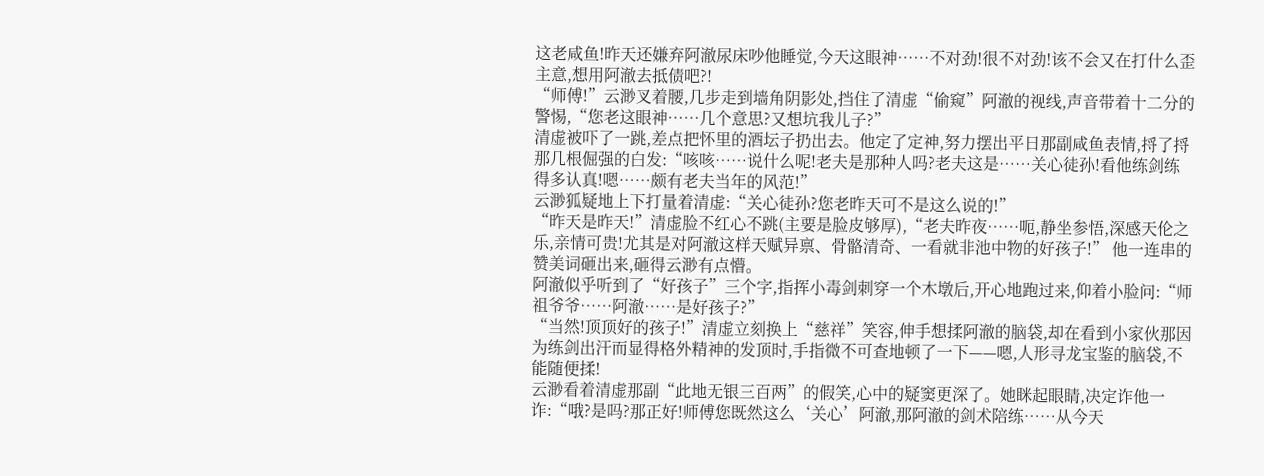这老咸鱼!昨天还嫌弃阿澈尿床吵他睡觉,今天这眼神……不对劲!很不对劲!该不会又在打什么歪主意,想用阿澈去抵债吧?!
“师傅!”云渺叉着腰,几步走到墙角阴影处,挡住了清虚“偷窥”阿澈的视线,声音带着十二分的警惕,“您老这眼神……几个意思?又想坑我儿子?”
清虚被吓了一跳,差点把怀里的酒坛子扔出去。他定了定神,努力摆出平日那副咸鱼表情,捋了捋那几根倔强的白发:“咳咳……说什么呢!老夫是那种人吗?老夫这是……关心徒孙!看他练剑练得多认真!嗯……颇有老夫当年的风范!”
云渺狐疑地上下打量着清虚:“关心徒孙?您老昨天可不是这么说的!”
“昨天是昨天!”清虚脸不红心不跳(主要是脸皮够厚),“老夫昨夜……呃,静坐参悟,深感天伦之乐,亲情可贵!尤其是对阿澈这样天赋异禀、骨骼清奇、一看就非池中物的好孩子!” 他一连串的赞美词砸出来,砸得云渺有点懵。
阿澈似乎听到了“好孩子”三个字,指挥小毒剑刺穿一个木墩后,开心地跑过来,仰着小脸问:“师祖爷爷……阿澈……是好孩子?”
“当然!顶顶好的孩子!”清虚立刻换上“慈祥”笑容,伸手想揉阿澈的脑袋,却在看到小家伙那因为练剑出汗而显得格外精神的发顶时,手指微不可查地顿了一下——嗯,人形寻龙宝鉴的脑袋,不能随便揉!
云渺看着清虚那副“此地无银三百两”的假笑,心中的疑窦更深了。她眯起眼睛,决定诈他一诈:“哦?是吗?那正好!师傅您既然这么‘关心’阿澈,那阿澈的剑术陪练……从今天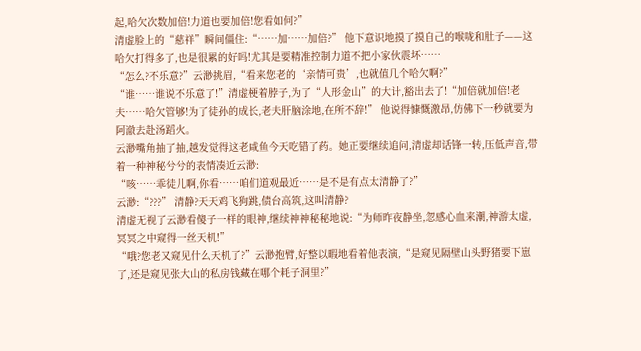起,哈欠次数加倍!力道也要加倍!您看如何?”
清虚脸上的“慈祥”瞬间僵住:“……加……加倍?” 他下意识地摸了摸自己的喉咙和肚子——这哈欠打得多了,也是很累的好吗!尤其是要精准控制力道不把小家伙震坏……
“怎么?不乐意?”云渺挑眉,“看来您老的‘亲情可贵’,也就值几个哈欠啊?”
“谁……谁说不乐意了!”清虚梗着脖子,为了“人形金山”的大计,豁出去了!“加倍就加倍!老夫……哈欠管够!为了徒孙的成长,老夫肝脑涂地,在所不辞!” 他说得慷慨激昂,仿佛下一秒就要为阿澈去赴汤蹈火。
云渺嘴角抽了抽,越发觉得这老咸鱼今天吃错了药。她正要继续追问,清虚却话锋一转,压低声音,带着一种神秘兮兮的表情凑近云渺:
“咳……乖徒儿啊,你看……咱们道观最近……是不是有点太清静了?”
云渺:“???” 清静?天天鸡飞狗跳,债台高筑,这叫清静?
清虚无视了云渺看傻子一样的眼神,继续神神秘秘地说:“为师昨夜静坐,忽感心血来潮,神游太虚,冥冥之中窥得一丝天机!”
“哦?您老又窥见什么天机了?”云渺抱臂,好整以暇地看着他表演,“是窥见隔壁山头野猪要下崽了,还是窥见张大山的私房钱藏在哪个耗子洞里?”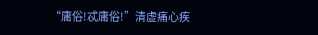“庸俗!忒庸俗!”清虚痛心疾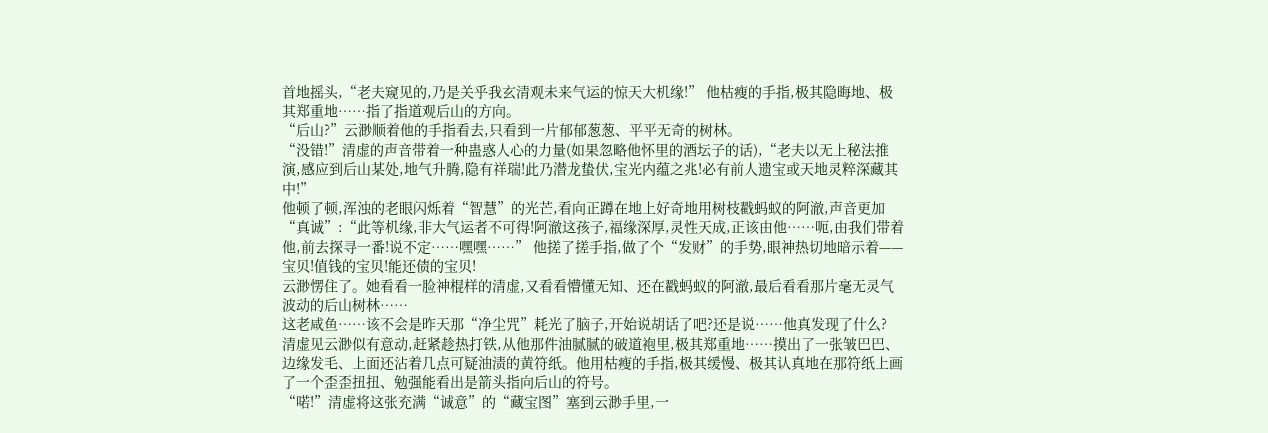首地摇头,“老夫窥见的,乃是关乎我玄清观未来气运的惊天大机缘!” 他枯瘦的手指,极其隐晦地、极其郑重地……指了指道观后山的方向。
“后山?”云渺顺着他的手指看去,只看到一片郁郁葱葱、平平无奇的树林。
“没错!”清虚的声音带着一种蛊惑人心的力量(如果忽略他怀里的酒坛子的话),“老夫以无上秘法推演,感应到后山某处,地气升腾,隐有祥瑞!此乃潜龙蛰伏,宝光内蕴之兆!必有前人遗宝或天地灵粹深藏其中!”
他顿了顿,浑浊的老眼闪烁着“智慧”的光芒,看向正蹲在地上好奇地用树枝戳蚂蚁的阿澈,声音更加“真诚”:“此等机缘,非大气运者不可得!阿澈这孩子,福缘深厚,灵性天成,正该由他……呃,由我们带着他,前去探寻一番!说不定……嘿嘿……” 他搓了搓手指,做了个“发财”的手势,眼神热切地暗示着——宝贝!值钱的宝贝!能还债的宝贝!
云渺愣住了。她看看一脸神棍样的清虚,又看看懵懂无知、还在戳蚂蚁的阿澈,最后看看那片毫无灵气波动的后山树林……
这老咸鱼……该不会是昨天那“净尘咒”耗光了脑子,开始说胡话了吧?还是说……他真发现了什么?
清虚见云渺似有意动,赶紧趁热打铁,从他那件油腻腻的破道袍里,极其郑重地……摸出了一张皱巴巴、边缘发毛、上面还沾着几点可疑油渍的黄符纸。他用枯瘦的手指,极其缓慢、极其认真地在那符纸上画了一个歪歪扭扭、勉强能看出是箭头指向后山的符号。
“喏!”清虚将这张充满“诚意”的“藏宝图”塞到云渺手里,一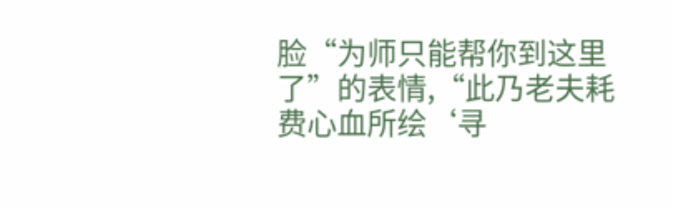脸“为师只能帮你到这里了”的表情,“此乃老夫耗费心血所绘‘寻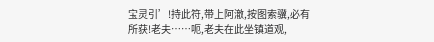宝灵引’!持此符,带上阿澈,按图索骥,必有所获!老夫……呃,老夫在此坐镇道观,